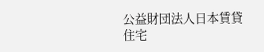公益財団法人日本賃貸住宅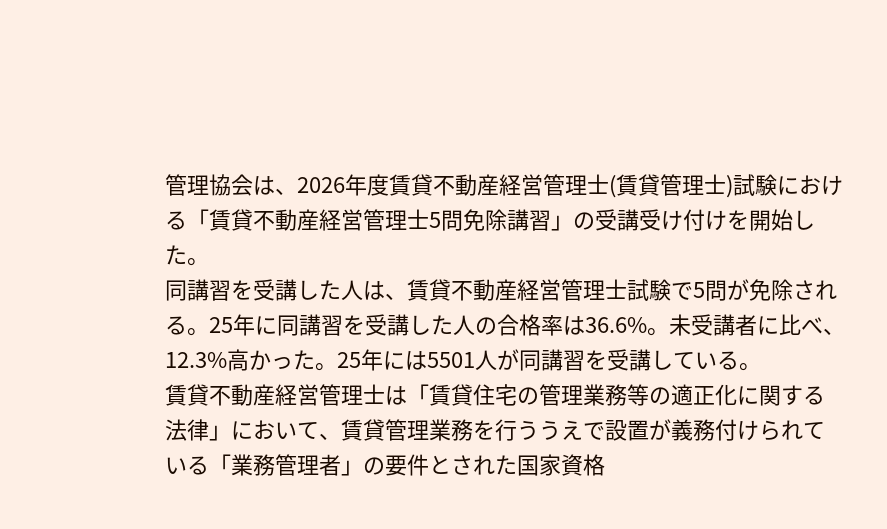管理協会は、2026年度賃貸不動産経営管理士(賃貸管理士)試験における「賃貸不動産経営管理士5問免除講習」の受講受け付けを開始した。
同講習を受講した人は、賃貸不動産経営管理士試験で5問が免除される。25年に同講習を受講した人の合格率は36.6%。未受講者に比べ、12.3%高かった。25年には5501人が同講習を受講している。
賃貸不動産経営管理士は「賃貸住宅の管理業務等の適正化に関する法律」において、賃貸管理業務を行ううえで設置が義務付けられている「業務管理者」の要件とされた国家資格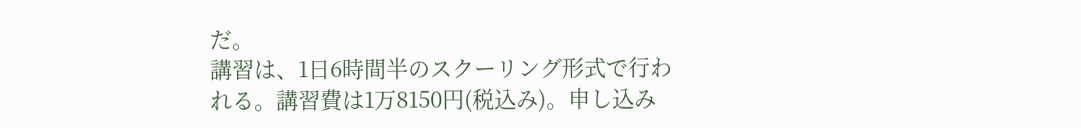だ。
講習は、1日6時間半のスクーリング形式で行われる。講習費は1万8150円(税込み)。申し込み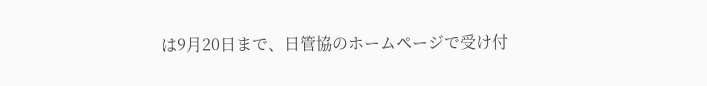は9月20日まで、日管協のホームページで受け付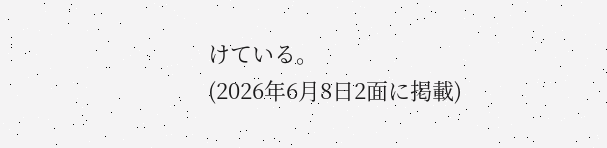けている。
(2026年6月8日2面に掲載)